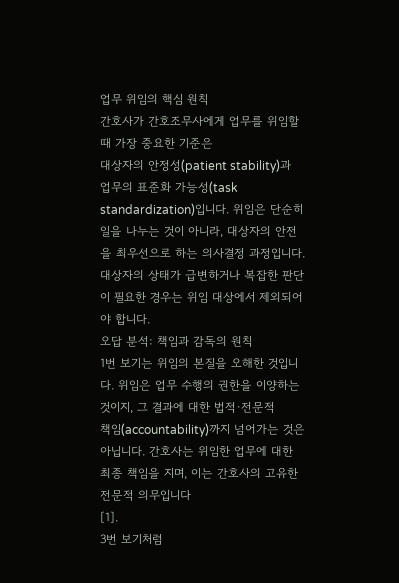업무 위임의 핵심 원칙
간호사가 간호조무사에게 업무를 위임할 때 가장 중요한 기준은
대상자의 안정성(patient stability)과
업무의 표준화 가능성(task standardization)입니다. 위임은 단순히 일을 나누는 것이 아니라, 대상자의 안전을 최우선으로 하는 의사결정 과정입니다. 대상자의 상태가 급변하거나 복잡한 판단이 필요한 경우는 위임 대상에서 제외되어야 합니다.
오답 분석: 책임과 감독의 원칙
1번 보기는 위임의 본질을 오해한 것입니다. 위임은 업무 수행의 권한을 이양하는 것이지, 그 결과에 대한 법적·전문적
책임(accountability)까지 넘어가는 것은 아닙니다. 간호사는 위임한 업무에 대한 최종 책임을 지며, 이는 간호사의 고유한 전문적 의무입니다
[1].
3번 보기처럼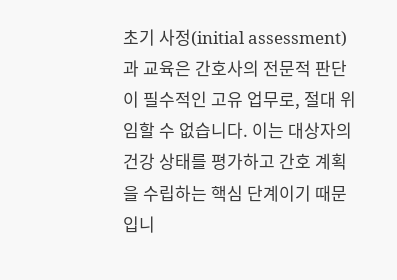초기 사정(initial assessment)과 교육은 간호사의 전문적 판단이 필수적인 고유 업무로, 절대 위임할 수 없습니다. 이는 대상자의 건강 상태를 평가하고 간호 계획을 수립하는 핵심 단계이기 때문입니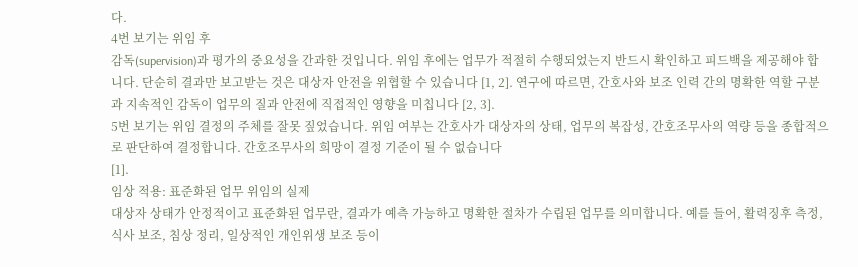다.
4번 보기는 위임 후
감독(supervision)과 평가의 중요성을 간과한 것입니다. 위임 후에는 업무가 적절히 수행되었는지 반드시 확인하고 피드백을 제공해야 합니다. 단순히 결과만 보고받는 것은 대상자 안전을 위협할 수 있습니다 [1, 2]. 연구에 따르면, 간호사와 보조 인력 간의 명확한 역할 구분과 지속적인 감독이 업무의 질과 안전에 직접적인 영향을 미칩니다 [2, 3].
5번 보기는 위임 결정의 주체를 잘못 짚었습니다. 위임 여부는 간호사가 대상자의 상태, 업무의 복잡성, 간호조무사의 역량 등을 종합적으로 판단하여 결정합니다. 간호조무사의 희망이 결정 기준이 될 수 없습니다
[1].
임상 적용: 표준화된 업무 위임의 실제
대상자 상태가 안정적이고 표준화된 업무란, 결과가 예측 가능하고 명확한 절차가 수립된 업무를 의미합니다. 예를 들어, 활력징후 측정, 식사 보조, 침상 정리, 일상적인 개인위생 보조 등이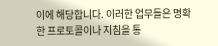이에 해당합니다. 이러한 업무들은 명확한 프로토콜이나 지침을 통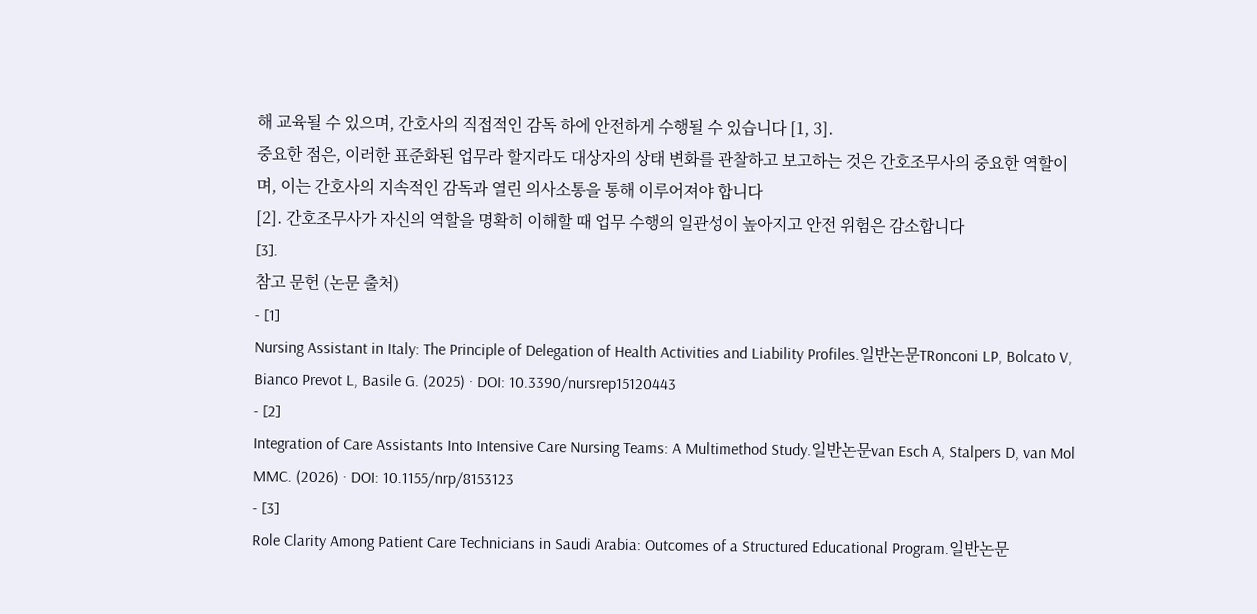해 교육될 수 있으며, 간호사의 직접적인 감독 하에 안전하게 수행될 수 있습니다 [1, 3].
중요한 점은, 이러한 표준화된 업무라 할지라도 대상자의 상태 변화를 관찰하고 보고하는 것은 간호조무사의 중요한 역할이며, 이는 간호사의 지속적인 감독과 열린 의사소통을 통해 이루어져야 합니다
[2]. 간호조무사가 자신의 역할을 명확히 이해할 때 업무 수행의 일관성이 높아지고 안전 위험은 감소합니다
[3].
참고 문헌 (논문 출처)
- [1]
Nursing Assistant in Italy: The Principle of Delegation of Health Activities and Liability Profiles.일반논문TRonconi LP, Bolcato V, Bianco Prevot L, Basile G. (2025) · DOI: 10.3390/nursrep15120443
- [2]
Integration of Care Assistants Into Intensive Care Nursing Teams: A Multimethod Study.일반논문van Esch A, Stalpers D, van Mol MMC. (2026) · DOI: 10.1155/nrp/8153123
- [3]
Role Clarity Among Patient Care Technicians in Saudi Arabia: Outcomes of a Structured Educational Program.일반논문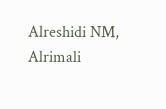Alreshidi NM, Alrimali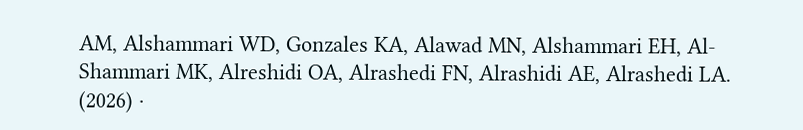AM, Alshammari WD, Gonzales KA, Alawad MN, Alshammari EH, Al-Shammari MK, Alreshidi OA, Alrashedi FN, Alrashidi AE, Alrashedi LA. (2026) ·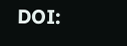DOI: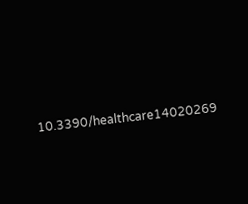10.3390/healthcare14020269